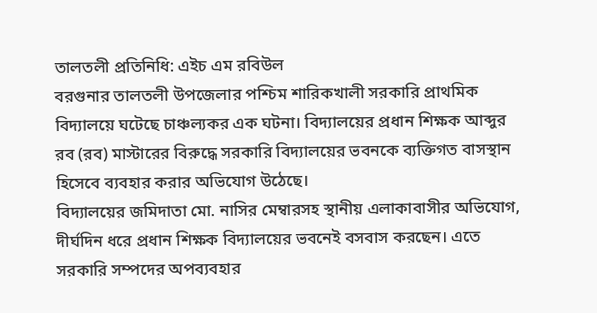তালতলী প্রতিনিধি: এইচ এম রবিউল
বরগুনার তালতলী উপজেলার পশ্চিম শারিকখালী সরকারি প্রাথমিক বিদ্যালয়ে ঘটেছে চাঞ্চল্যকর এক ঘটনা। বিদ্যালয়ের প্রধান শিক্ষক আব্দুর রব (রব) মাস্টারের বিরুদ্ধে সরকারি বিদ্যালয়ের ভবনকে ব্যক্তিগত বাসস্থান হিসেবে ব্যবহার করার অভিযোগ উঠেছে।
বিদ্যালয়ের জমিদাতা মো. নাসির মেম্বারসহ স্থানীয় এলাকাবাসীর অভিযোগ, দীর্ঘদিন ধরে প্রধান শিক্ষক বিদ্যালয়ের ভবনেই বসবাস করছেন। এতে সরকারি সম্পদের অপব্যবহার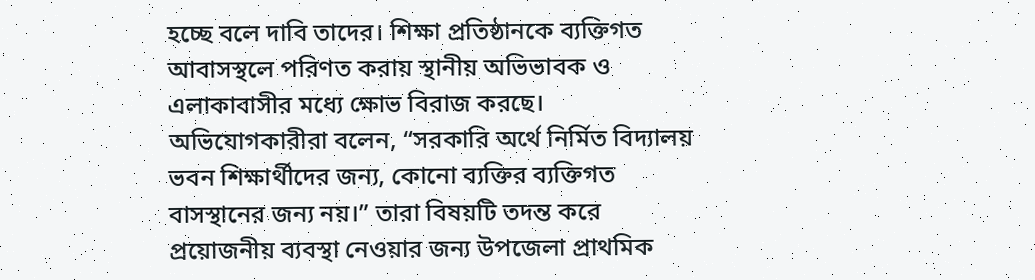হচ্ছে বলে দাবি তাদের। শিক্ষা প্রতিষ্ঠানকে ব্যক্তিগত আবাসস্থলে পরিণত করায় স্থানীয় অভিভাবক ও এলাকাবাসীর মধ্যে ক্ষোভ বিরাজ করছে।
অভিযোগকারীরা বলেন, “সরকারি অর্থে নির্মিত বিদ্যালয় ভবন শিক্ষার্থীদের জন্য, কোনো ব্যক্তির ব্যক্তিগত বাসস্থানের জন্য নয়।” তারা বিষয়টি তদন্ত করে প্রয়োজনীয় ব্যবস্থা নেওয়ার জন্য উপজেলা প্রাথমিক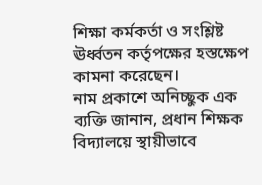শিক্ষা কর্মকর্তা ও সংশ্লিষ্ট ঊর্ধ্বতন কর্তৃপক্ষের হস্তক্ষেপ কামনা করেছেন।
নাম প্রকাশে অনিচ্ছুক এক ব্যক্তি জানান, প্রধান শিক্ষক বিদ্যালয়ে স্থায়ীভাবে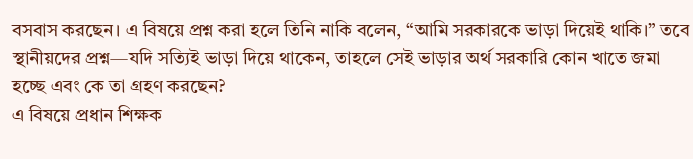বসবাস করছেন। এ বিষয়ে প্রশ্ন করা হলে তিনি নাকি বলেন, “আমি সরকারকে ভাড়া দিয়েই থাকি।” তবে স্থানীয়দের প্রশ্ন—যদি সত্যিই ভাড়া দিয়ে থাকেন, তাহলে সেই ভাড়ার অর্থ সরকারি কোন খাতে জমা হচ্ছে এবং কে তা গ্রহণ করছেন?
এ বিষয়ে প্রধান শিক্ষক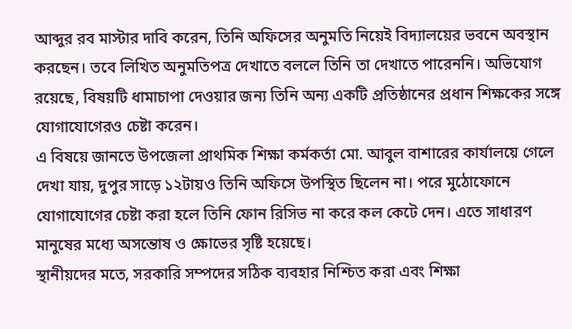আব্দুর রব মাস্টার দাবি করেন, তিনি অফিসের অনুমতি নিয়েই বিদ্যালয়ের ভবনে অবস্থান করছেন। তবে লিখিত অনুমতিপত্র দেখাতে বললে তিনি তা দেখাতে পারেননি। অভিযোগ রয়েছে, বিষয়টি ধামাচাপা দেওয়ার জন্য তিনি অন্য একটি প্রতিষ্ঠানের প্রধান শিক্ষকের সঙ্গে যোগাযোগেরও চেষ্টা করেন।
এ বিষয়ে জানতে উপজেলা প্রাথমিক শিক্ষা কর্মকর্তা মো. আবুল বাশারের কার্যালয়ে গেলে দেখা যায়, দুপুর সাড়ে ১২টায়ও তিনি অফিসে উপস্থিত ছিলেন না। পরে মুঠোফোনে যোগাযোগের চেষ্টা করা হলে তিনি ফোন রিসিভ না করে কল কেটে দেন। এতে সাধারণ মানুষের মধ্যে অসন্তোষ ও ক্ষোভের সৃষ্টি হয়েছে।
স্থানীয়দের মতে, সরকারি সম্পদের সঠিক ব্যবহার নিশ্চিত করা এবং শিক্ষা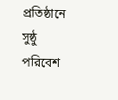প্রতিষ্ঠানে সুষ্ঠু পরিবেশ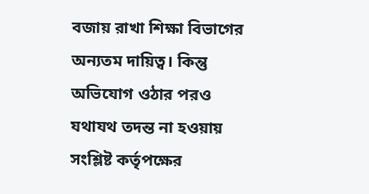বজায় রাখা শিক্ষা বিভাগের অন্যতম দায়িত্ব। কিন্তু অভিযোগ ওঠার পরও যথাযথ তদন্ত না হওয়ায় সংশ্লিষ্ট কর্তৃপক্ষের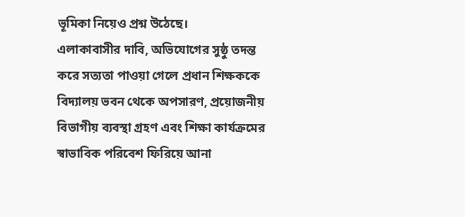ভূমিকা নিয়েও প্রশ্ন উঠেছে।
এলাকাবাসীর দাবি, অভিযোগের সুষ্ঠু তদন্ত করে সত্যতা পাওয়া গেলে প্রধান শিক্ষককে বিদ্যালয় ভবন থেকে অপসারণ, প্রয়োজনীয় বিভাগীয় ব্যবস্থা গ্রহণ এবং শিক্ষা কার্যক্রমের স্বাভাবিক পরিবেশ ফিরিয়ে আনা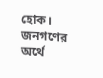হোক।
জনগণের অর্থে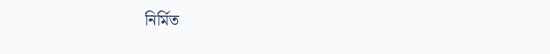নির্মিত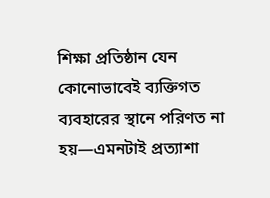শিক্ষা প্রতিষ্ঠান যেন কোনোভাবেই ব্যক্তিগত ব্যবহারের স্থানে পরিণত না হয়—এমনটাই প্রত্যাশা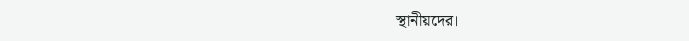স্থানীয়দের।